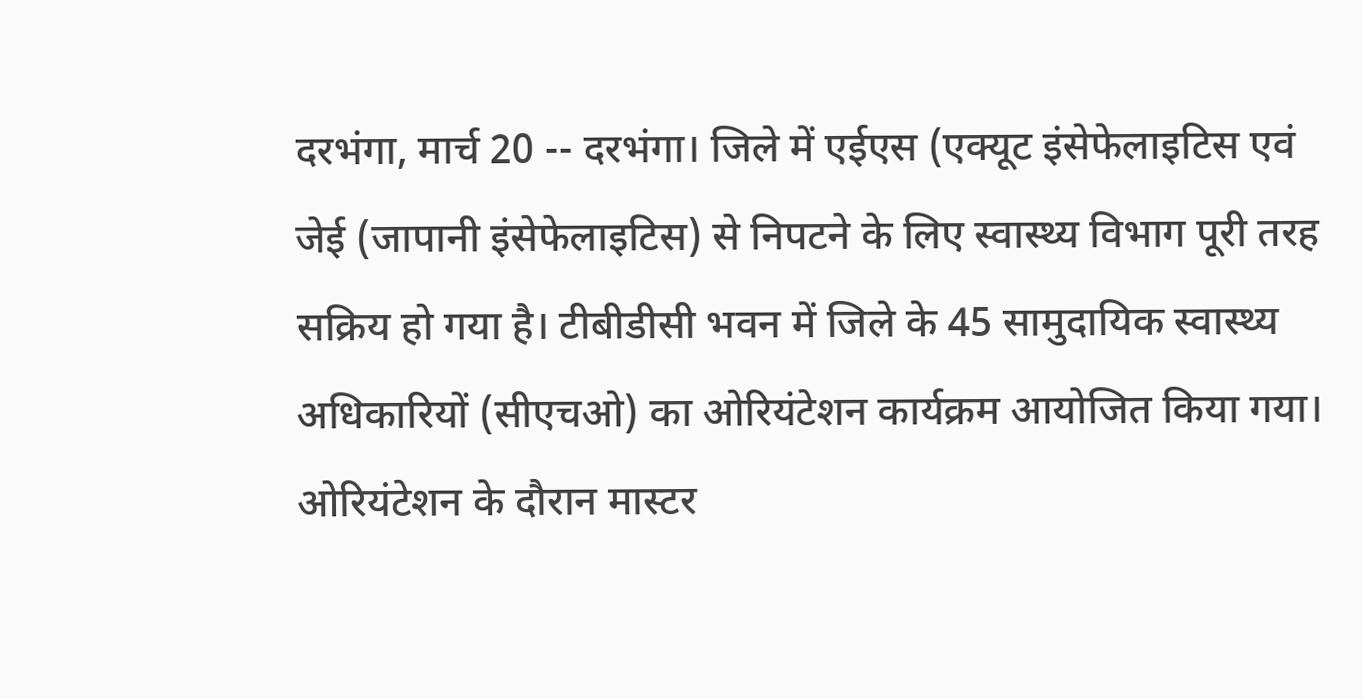दरभंगा, मार्च 20 -- दरभंगा। जिले में एईएस (एक्यूट इंसेफेलाइटिस एवं जेई (जापानी इंसेफेलाइटिस) से निपटने के लिए स्वास्थ्य विभाग पूरी तरह सक्रिय हो गया है। टीबीडीसी भवन में जिले के 45 सामुदायिक स्वास्थ्य अधिकारियों (सीएचओ) का ओरियंटेशन कार्यक्रम आयोजित किया गया। ओरियंटेशन के दौरान मास्टर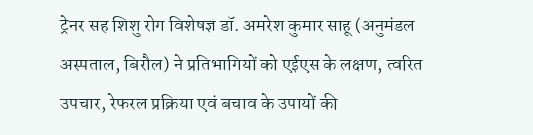ट्रेनर सह शिशु रोग विशेषज्ञ डॉ. अमरेश कुमार साहू (अनुमंडल अस्पताल, बिरौल) ने प्रतिभागियों को एईएस के लक्षण, त्वरित उपचार, रेफरल प्रक्रिया एवं बचाव के उपायों की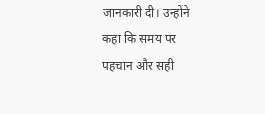जानकारी दी। उन्होंने कहा कि समय पर पहचान और सही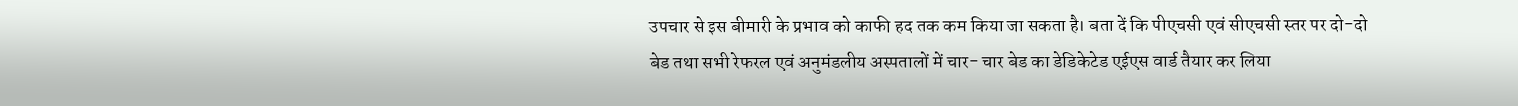उपचार से इस बीमारी के प्रभाव को काफी हद तक कम किया जा सकता है। बता दें कि पीएचसी एवं सीएचसी स्तर पर दो-दो बेड तथा सभी रेफरल एवं अनुमंडलीय अस्पतालों में चार- चार बेड का डेडिकेटेड एईएस वार्ड तैयार कर लिया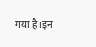गया है।इन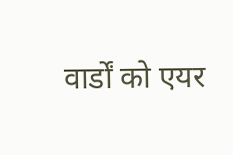वार्डों को एयर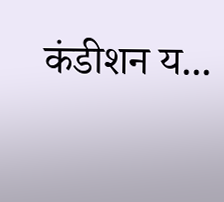कंडीशन य...